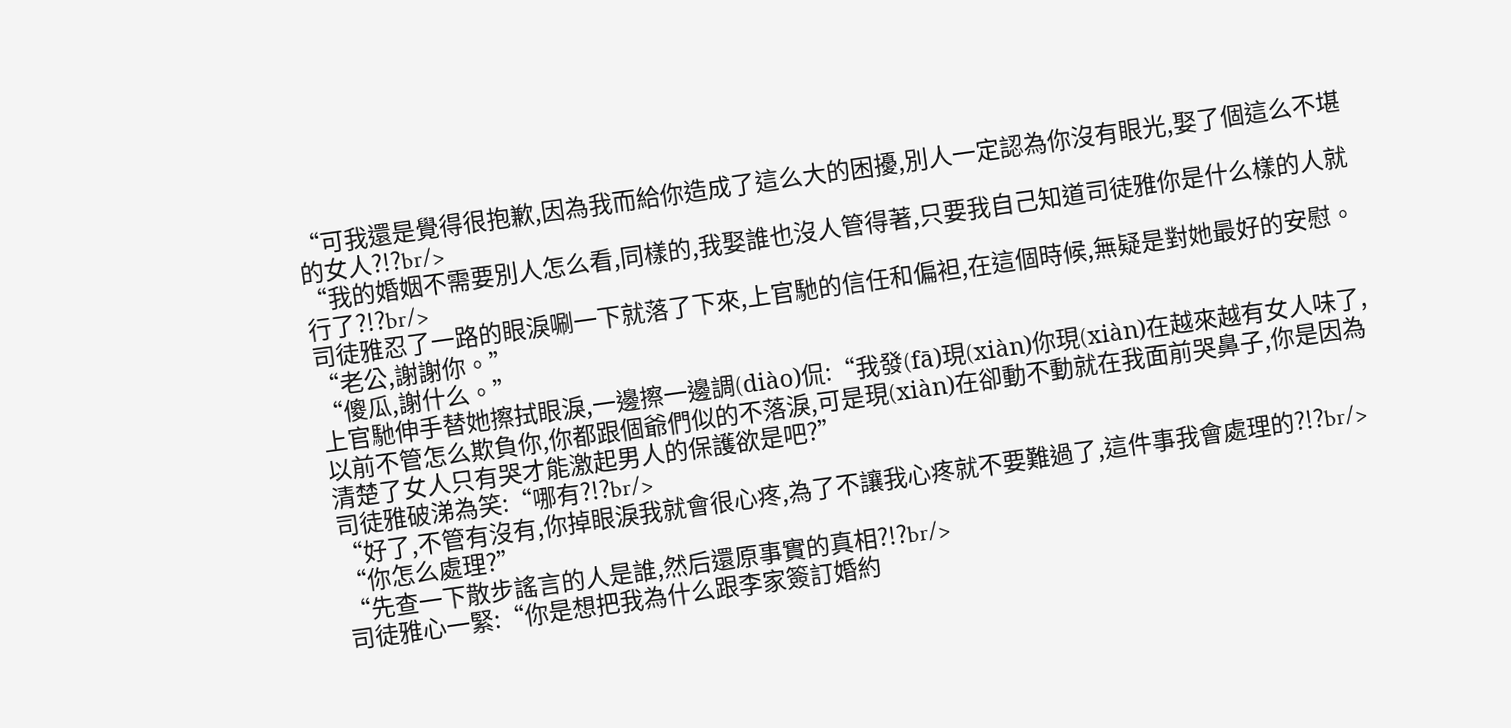“可我還是覺得很抱歉,因為我而給你造成了這么大的困擾,別人一定認為你沒有眼光,娶了個這么不堪的女人?!?br/>
“我的婚姻不需要別人怎么看,同樣的,我娶誰也沒人管得著,只要我自己知道司徒雅你是什么樣的人就行了?!?br/>
司徒雅忍了一路的眼淚唰一下就落了下來,上官馳的信任和偏袒,在這個時候,無疑是對她最好的安慰。
“老公,謝謝你。”
“傻瓜,謝什么。”
上官馳伸手替她擦拭眼淚,一邊擦一邊調(diào)侃:“我發(fā)現(xiàn)你現(xiàn)在越來越有女人味了,以前不管怎么欺負你,你都跟個爺們似的不落淚,可是現(xiàn)在卻動不動就在我面前哭鼻子,你是因為清楚了女人只有哭才能激起男人的保護欲是吧?”
司徒雅破涕為笑:“哪有?!?br/>
“好了,不管有沒有,你掉眼淚我就會很心疼,為了不讓我心疼就不要難過了,這件事我會處理的?!?br/>
“你怎么處理?”
“先查一下散步謠言的人是誰,然后還原事實的真相?!?br/>
司徒雅心一緊:“你是想把我為什么跟李家簽訂婚約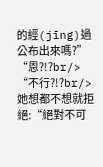的經(jīng)過公布出來嗎?”
“恩?!?br/>
“不行?!?br/>
她想都不想就拒絕:“絕對不可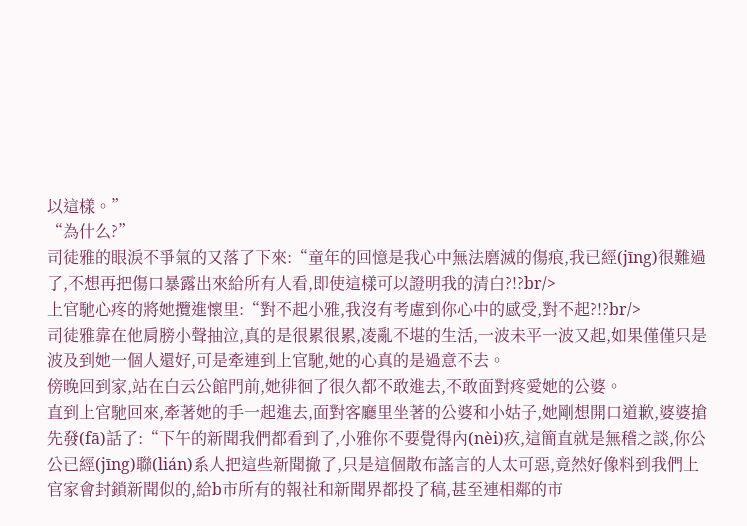以這樣。”
“為什么?”
司徒雅的眼淚不爭氣的又落了下來:“童年的回憶是我心中無法磨滅的傷痕,我已經(jīng)很難過了,不想再把傷口暴露出來給所有人看,即使這樣可以證明我的清白?!?br/>
上官馳心疼的將她攬進懷里:“對不起小雅,我沒有考慮到你心中的感受,對不起?!?br/>
司徒雅靠在他肩膀小聲抽泣,真的是很累很累,凌亂不堪的生活,一波未平一波又起,如果僅僅只是波及到她一個人還好,可是牽連到上官馳,她的心真的是過意不去。
傍晚回到家,站在白云公館門前,她徘徊了很久都不敢進去,不敢面對疼愛她的公婆。
直到上官馳回來,牽著她的手一起進去,面對客廳里坐著的公婆和小姑子,她剛想開口道歉,婆婆搶先發(fā)話了:“下午的新聞我們都看到了,小雅你不要覺得內(nèi)疚,這簡直就是無稽之談,你公公已經(jīng)聯(lián)系人把這些新聞撤了,只是這個散布謠言的人太可惡,竟然好像料到我們上官家會封鎖新聞似的,給b市所有的報社和新聞界都投了稿,甚至連相鄰的市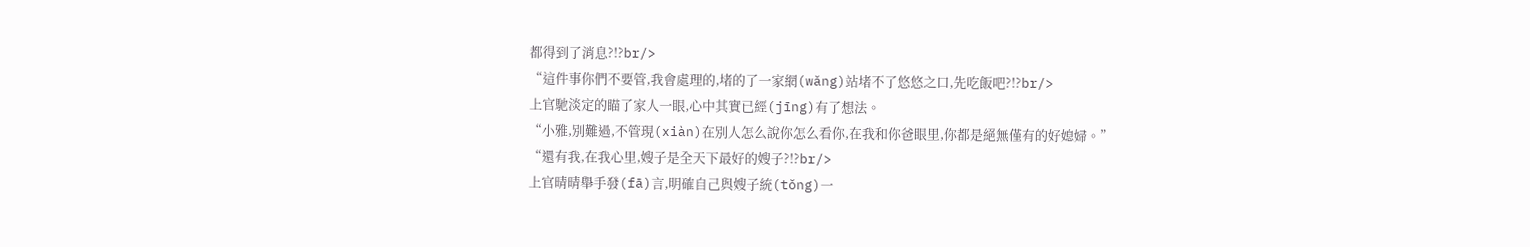都得到了消息?!?br/>
“這件事你們不要管,我會處理的,堵的了一家網(wǎng)站堵不了悠悠之口,先吃飯吧?!?br/>
上官馳淡定的瞄了家人一眼,心中其實已經(jīng)有了想法。
“小雅,別難過,不管現(xiàn)在別人怎么說你怎么看你,在我和你爸眼里,你都是絕無僅有的好媳婦。”
“還有我,在我心里,嫂子是全天下最好的嫂子?!?br/>
上官晴晴舉手發(fā)言,明確自己與嫂子統(tǒng)一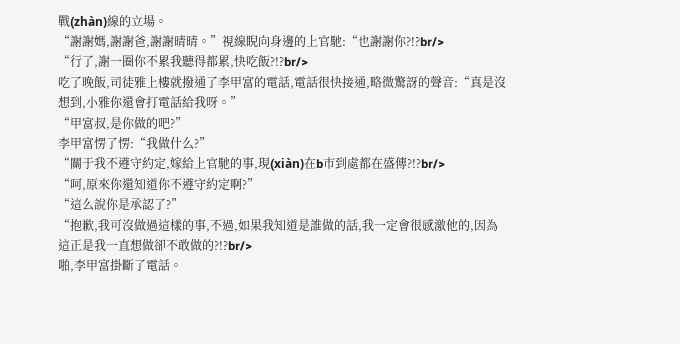戰(zhàn)線的立場。
“謝謝媽,謝謝爸,謝謝晴晴。”視線睨向身邊的上官馳:“也謝謝你?!?br/>
“行了,謝一圈你不累我聽得都累,快吃飯?!?br/>
吃了晚飯,司徒雅上樓就撥通了李甲富的電話,電話很快接通,略微驚訝的聲音:“真是沒想到,小雅你還會打電話給我呀。”
“甲富叔,是你做的吧?”
李甲富愣了愣:“我做什么?”
“關于我不遵守約定,嫁給上官馳的事,現(xiàn)在b市到處都在盛傳?!?br/>
“呵,原來你還知道你不遵守約定啊?”
“這么說你是承認了?”
“抱歉,我可沒做過這樣的事,不過,如果我知道是誰做的話,我一定會很感激他的,因為這正是我一直想做卻不敢做的?!?br/>
啪,李甲富掛斷了電話。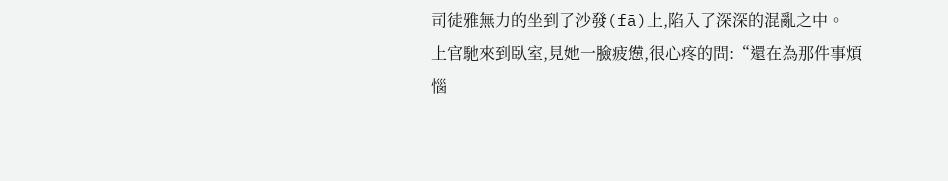司徒雅無力的坐到了沙發(fā)上,陷入了深深的混亂之中。
上官馳來到臥室,見她一臉疲憊,很心疼的問:“還在為那件事煩惱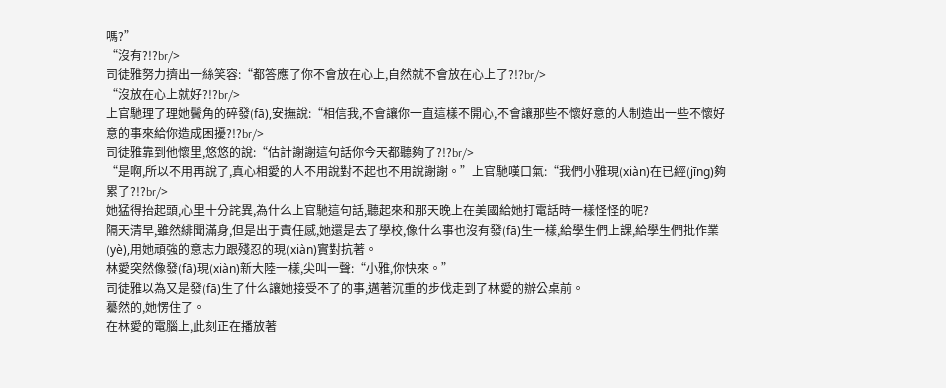嗎?”
“沒有?!?br/>
司徒雅努力擠出一絲笑容:“都答應了你不會放在心上,自然就不會放在心上了?!?br/>
“沒放在心上就好?!?br/>
上官馳理了理她鬢角的碎發(fā),安撫說:“相信我,不會讓你一直這樣不開心,不會讓那些不懷好意的人制造出一些不懷好意的事來給你造成困擾?!?br/>
司徒雅靠到他懷里,悠悠的說:“估計謝謝這句話你今天都聽夠了?!?br/>
“是啊,所以不用再說了,真心相愛的人不用說對不起也不用說謝謝。”上官馳嘆口氣:“我們小雅現(xiàn)在已經(jīng)夠累了?!?br/>
她猛得抬起頭,心里十分詫異,為什么上官馳這句話,聽起來和那天晚上在美國給她打電話時一樣怪怪的呢?
隔天清早,雖然緋聞滿身,但是出于責任感,她還是去了學校,像什么事也沒有發(fā)生一樣,給學生們上課,給學生們批作業(yè),用她頑強的意志力跟殘忍的現(xiàn)實對抗著。
林愛突然像發(fā)現(xiàn)新大陸一樣,尖叫一聲:“小雅,你快來。”
司徒雅以為又是發(fā)生了什么讓她接受不了的事,邁著沉重的步伐走到了林愛的辦公桌前。
驀然的,她愣住了。
在林愛的電腦上,此刻正在播放著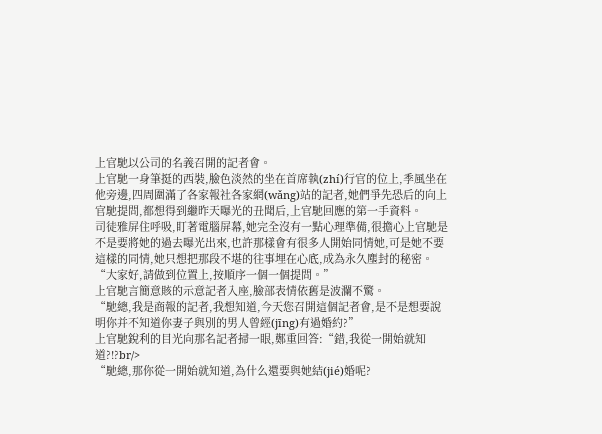上官馳以公司的名義召開的記者會。
上官馳一身筆挺的西裝,臉色淡然的坐在首席執(zhí)行官的位上,季風坐在他旁邊,四周圍滿了各家報社各家網(wǎng)站的記者,她們爭先恐后的向上官馳提問,都想得到繼昨天曝光的丑聞后,上官馳回應的第一手資料。
司徒雅屏住呼吸,盯著電腦屏幕,她完全沒有一點心理準備,很擔心上官馳是不是要將她的過去曝光出來,也許那樣會有很多人開始同情她,可是她不要這樣的同情,她只想把那段不堪的往事埋在心底,成為永久塵封的秘密。
“大家好,請做到位置上,按順序一個一個提問。”
上官馳言簡意賅的示意記者入座,臉部表情依舊是波瀾不驚。
“馳總,我是商報的記者,我想知道,今天您召開這個記者會,是不是想要說明你并不知道你妻子與別的男人曾經(jīng)有過婚約?”
上官馳銳利的目光向那名記者掃一眼,鄭重回答:“錯,我從一開始就知道?!?br/>
“馳總,那你從一開始就知道,為什么還要與她結(jié)婚呢?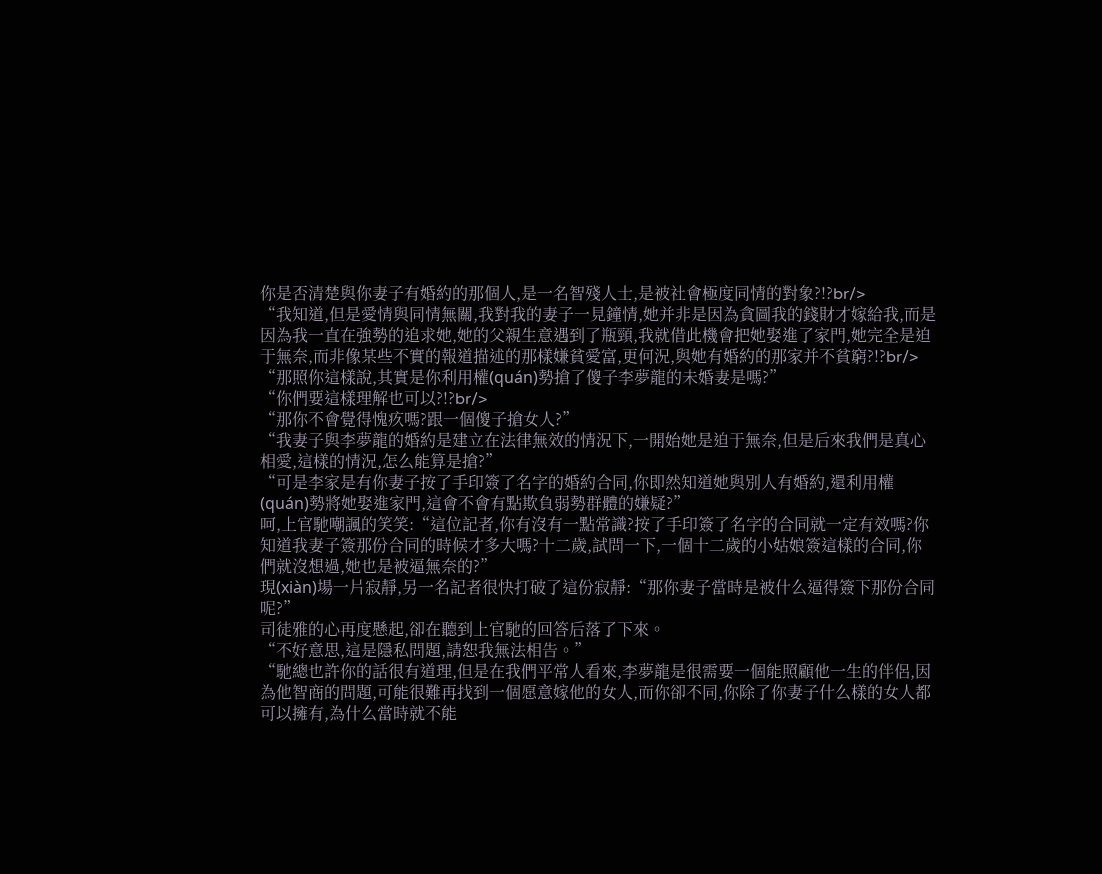你是否清楚與你妻子有婚約的那個人,是一名智殘人士,是被社會極度同情的對象?!?br/>
“我知道,但是愛情與同情無關,我對我的妻子一見鐘情,她并非是因為貪圖我的錢財才嫁給我,而是因為我一直在強勢的追求她,她的父親生意遇到了瓶頸,我就借此機會把她娶進了家門,她完全是迫于無奈,而非像某些不實的報道描述的那樣嫌貧愛富,更何況,與她有婚約的那家并不貧窮?!?br/>
“那照你這樣說,其實是你利用權(quán)勢搶了傻子李夢龍的未婚妻是嗎?”
“你們要這樣理解也可以?!?br/>
“那你不會覺得愧疚嗎?跟一個傻子搶女人?”
“我妻子與李夢龍的婚約是建立在法律無效的情況下,一開始她是迫于無奈,但是后來我們是真心相愛,這樣的情況,怎么能算是搶?”
“可是李家是有你妻子按了手印簽了名字的婚約合同,你即然知道她與別人有婚約,還利用權(quán)勢將她娶進家門,這會不會有點欺負弱勢群體的嫌疑?”
呵,上官馳嘲諷的笑笑:“這位記者,你有沒有一點常識?按了手印簽了名字的合同就一定有效嗎?你知道我妻子簽那份合同的時候才多大嗎?十二歲,試問一下,一個十二歲的小姑娘簽這樣的合同,你們就沒想過,她也是被逼無奈的?”
現(xiàn)場一片寂靜,另一名記者很快打破了這份寂靜:“那你妻子當時是被什么逼得簽下那份合同呢?”
司徒雅的心再度懸起,卻在聽到上官馳的回答后落了下來。
“不好意思,這是隱私問題,請恕我無法相告。”
“馳總也許你的話很有道理,但是在我們平常人看來,李夢龍是很需要一個能照顧他一生的伴侶,因為他智商的問題,可能很難再找到一個愿意嫁他的女人,而你卻不同,你除了你妻子什么樣的女人都可以擁有,為什么當時就不能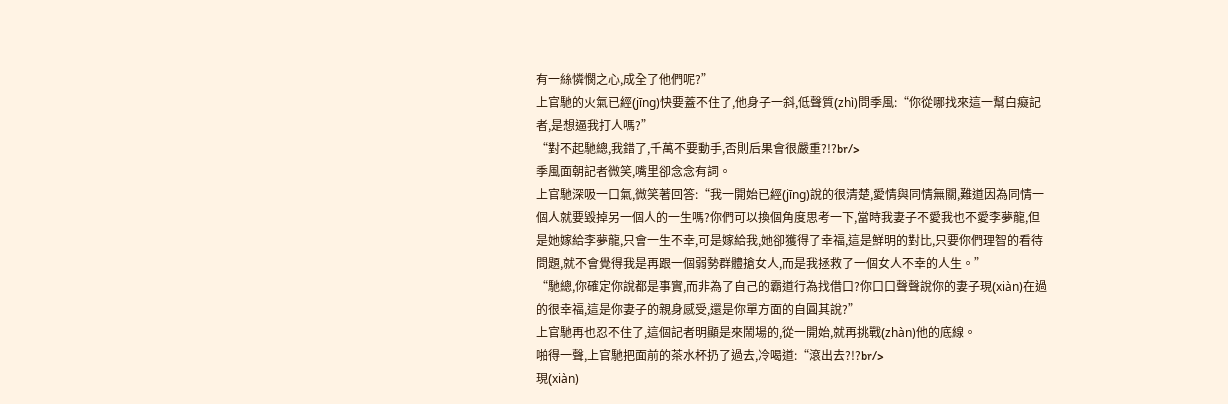有一絲憐憫之心,成全了他們呢?”
上官馳的火氣已經(jīng)快要蓋不住了,他身子一斜,低聲質(zhì)問季風:“你從哪找來這一幫白癡記者,是想逼我打人嗎?”
“對不起馳總,我錯了,千萬不要動手,否則后果會很嚴重?!?br/>
季風面朝記者微笑,嘴里卻念念有詞。
上官馳深吸一口氣,微笑著回答:“我一開始已經(jīng)說的很清楚,愛情與同情無關,難道因為同情一個人就要毀掉另一個人的一生嗎?你們可以換個角度思考一下,當時我妻子不愛我也不愛李夢龍,但是她嫁給李夢龍,只會一生不幸,可是嫁給我,她卻獲得了幸福,這是鮮明的對比,只要你們理智的看待問題,就不會覺得我是再跟一個弱勢群體搶女人,而是我拯救了一個女人不幸的人生。”
“馳總,你確定你說都是事實,而非為了自己的霸道行為找借口?你口口聲聲說你的妻子現(xiàn)在過的很幸福,這是你妻子的親身感受,還是你單方面的自圓其說?”
上官馳再也忍不住了,這個記者明顯是來鬧場的,從一開始,就再挑戰(zhàn)他的底線。
啪得一聲,上官馳把面前的茶水杯扔了過去,冷喝道:“滾出去?!?br/>
現(xiàn)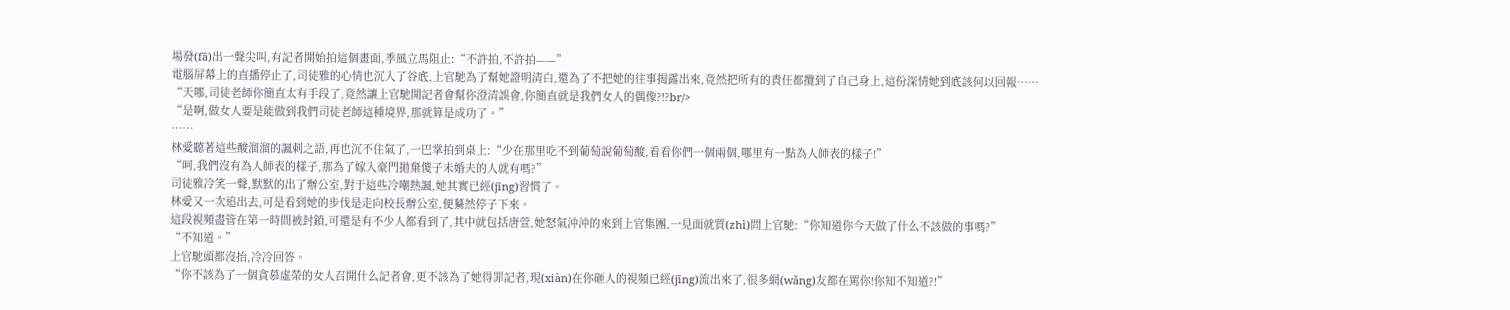場發(fā)出一聲尖叫,有記者開始拍這個畫面,季風立馬阻止:“不許拍,不許拍——”
電腦屏幕上的直播停止了,司徒雅的心情也沉入了谷底,上官馳為了幫她證明清白,還為了不把她的往事揭露出來,竟然把所有的責任都攬到了自己身上,這份深情她到底該何以回報……
“天哪,司徒老師你簡直太有手段了,竟然讓上官馳開記者會幫你澄清誤會,你簡直就是我們女人的偶像?!?br/>
“是啊,做女人要是能做到我們司徒老師這種境界,那就算是成功了。”
……
林愛聽著這些酸溜溜的諷刺之語,再也沉不住氣了,一巴掌拍到桌上:“少在那里吃不到葡萄說葡萄酸,看看你們一個兩個,哪里有一點為人師表的樣子!”
“呵,我們沒有為人師表的樣子,那為了嫁入豪門拋棄傻子未婚夫的人就有嗎?”
司徒雅冷笑一聲,默默的出了辦公室,對于這些冷嘲熱諷,她其實已經(jīng)習慣了。
林愛又一次追出去,可是看到她的步伐是走向校長辦公室,便驀然停子下來。
這段視頻盡管在第一時間被封鎖,可還是有不少人都看到了,其中就包括唐萱,她怒氣沖沖的來到上官集團,一見面就質(zhì)問上官馳:“你知道你今天做了什么不該做的事嗎?”
“不知道。”
上官馳頭都沒抬,冷冷回答。
“你不該為了一個貪慕虛榮的女人召開什么記者會,更不該為了她得罪記者,現(xiàn)在你砸人的視頻已經(jīng)流出來了,很多網(wǎng)友都在罵你!你知不知道?!”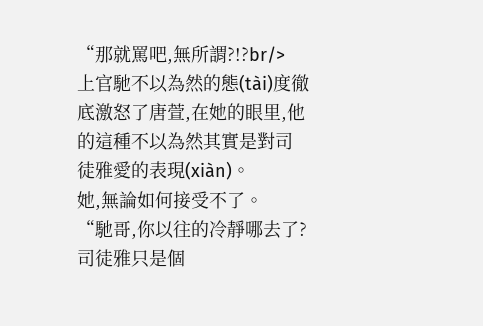“那就罵吧,無所謂?!?br/>
上官馳不以為然的態(tài)度徹底激怒了唐萱,在她的眼里,他的這種不以為然其實是對司徒雅愛的表現(xiàn)。
她,無論如何接受不了。
“馳哥,你以往的冷靜哪去了?司徒雅只是個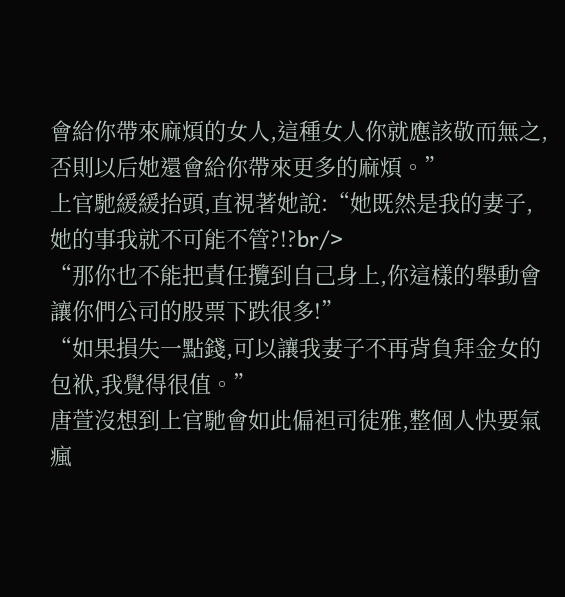會給你帶來麻煩的女人,這種女人你就應該敬而無之,否則以后她還會給你帶來更多的麻煩。”
上官馳緩緩抬頭,直視著她說:“她既然是我的妻子,她的事我就不可能不管?!?br/>
“那你也不能把責任攬到自己身上,你這樣的舉動會讓你們公司的股票下跌很多!”
“如果損失一點錢,可以讓我妻子不再背負拜金女的包袱,我覺得很值。”
唐萱沒想到上官馳會如此偏袒司徒雅,整個人快要氣瘋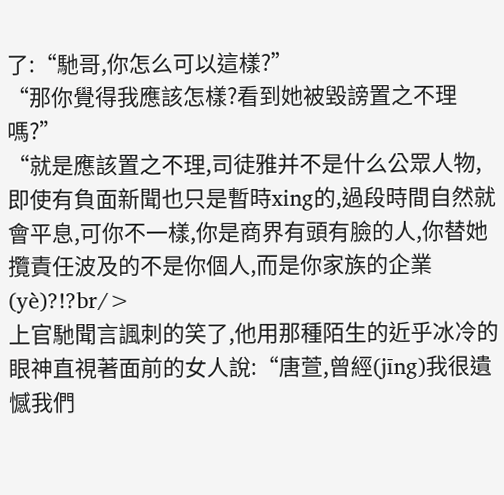了:“馳哥,你怎么可以這樣?”
“那你覺得我應該怎樣?看到她被毀謗置之不理嗎?”
“就是應該置之不理,司徒雅并不是什么公眾人物,即使有負面新聞也只是暫時xing的,過段時間自然就會平息,可你不一樣,你是商界有頭有臉的人,你替她攬責任波及的不是你個人,而是你家族的企業(yè)?!?br/>
上官馳聞言諷刺的笑了,他用那種陌生的近乎冰冷的眼神直視著面前的女人說:“唐萱,曾經(jīng)我很遺憾我們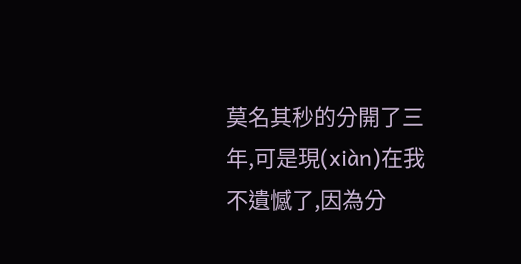莫名其秒的分開了三年,可是現(xiàn)在我不遺憾了,因為分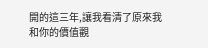開的這三年,讓我看清了原來我和你的價值觀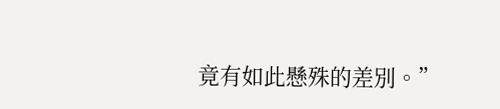竟有如此懸殊的差別。”